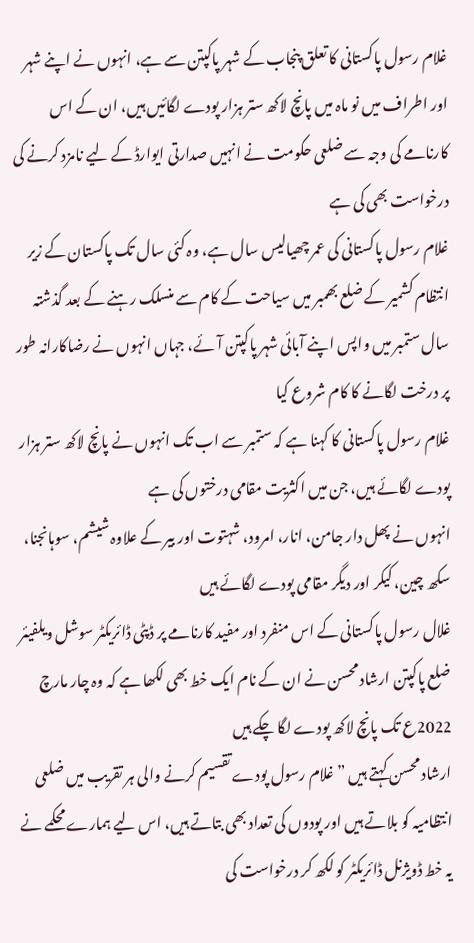غلام رسول پاکستانی کا تعلق پنجاب کے شہر پاکپتن سے ہے، انہوں نے اپنے شہر اور اطراف میں نو ماہ میں پانچ لاکھ ستر ہزار پودے لگائیں ہیں، ان کے اس کارنامے کی وجہ سے ضلعی حکومت نے انہیں صدارتی ایوارڈ کے لیے نامزد کرنے کی درخواست بھی کی ہے
غلام رسول پاکستانی کی عمر چھیالیس سال ہے، وہ کئی سال تک پاکستان کے زیر انتظام کشمیر کے ضلع بھمبر میں سیاحت کے کام سے منسلک رہنے کے بعد گذشتہ سال ستمبر میں واپس اپنے آبائی شہر پاکپتن آئے، جہاں انہوں نے رضاکارانہ طور پر درخت لگانے کا کام شروع کیا
غلام رسول پاکستانی کا کہنا ہے کہ ستمبر سے اب تک انہوں نے پانچ لاکھ ستر ہزار پودے لگائے ہیں، جن میں اکثریت مقامی درختوں کی ہے
انہوں نے پھل دار جامن، انار، امرود، شہتوت اور بیر کے علاوہ شیشم، سوہانجنا، سکھ چین، کیکر اور دیگر مقامی پودے لگائے ہیں
غلال رسول پاکستانی کے اس منفرد اور مفید کارنامے پر ڈپٹی ڈائریکٹر سوشل ویلفیئر ضلع پاکپتن ارشاد محسن نے ان کے نام ایک خط بھی لکھا ہے کہ وہ چار مارچ 2022ع تک پانچ لاکھ پودے لگا چکے ہیں
ارشاد محسن کہتے ہیں ”غلام رسول پودے تقسیم کرنے والی ہر تقریب میں ضلعی انتظامیہ کو بلاتے ہیں اور پودوں کی تعداد بھی بتاتے ہیں، اس لیے ہمارے محکمے نے یہ خط ڈویژنل ڈائریکٹر کو لکھ کر درخواست کی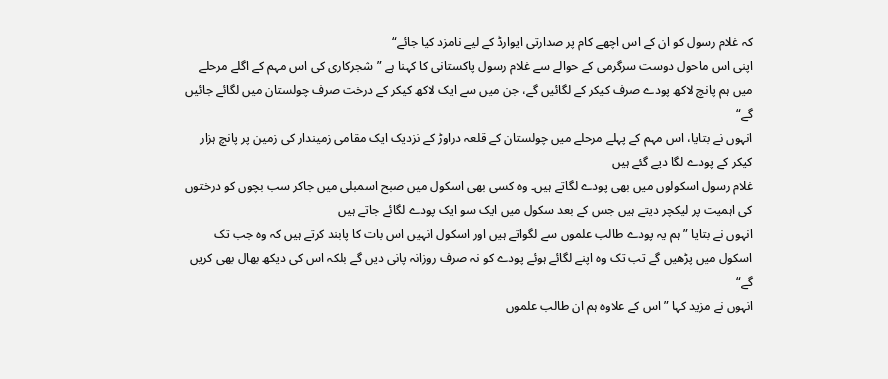کہ غلام رسول کو ان کے اس اچھے کام پر صدارتی ایوارڈ کے لیے نامزد کیا جائے“
اپنی اس ماحول دوست سرگرمی کے حوالے سے غلام رسول پاکستانی کا کہنا ہے ”شجرکاری کی اس مہم کے اگلے مرحلے میں ہم پانچ لاکھ پودے صرف کیکر کے لگائیں گے، جن میں سے ایک لاکھ کیکر کے درخت صرف چولستان میں لگائے جائیں گے“
انہوں نے بتایا، اس مہم کے پہلے مرحلے میں چولستان کے قلعہ دراوڑ کے نزدیک ایک مقامی زمیندار کی زمین پر پانچ ہزار کیکر کے پودے لگا دیے گئے ہیں
غلام رسول اسکولوں میں بھی پودے لگاتے ہیں۔ وہ کسی بھی اسکول میں صبح اسمبلی میں جاکر سب بچوں کو درختوں کی اہمیت پر لیکچر دیتے ہیں جس کے بعد سکول میں ایک سو ایک پودے لگائے جاتے ہیں
انہوں نے بتایا ”ہم یہ پودے طالب علموں سے لگواتے ہیں اور اسکول انہیں اس بات کا پابند کرتے ہیں کہ وہ جب تک اسکول میں پڑھیں گے تب تک وہ اپنے لگائے ہوئے پودے کو نہ صرف روزانہ پانی دیں گے بلکہ اس کی دیکھ بھال بھی کریں گے“
انہوں نے مزید کہا ”اس کے علاوہ ہم ان طالب علموں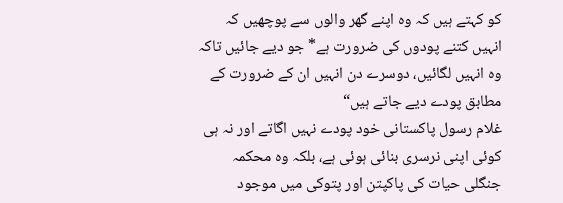کو کہتے ہیں کہ وہ اپنے گھر والوں سے پوچھیں کہ انہیں کتنے پودوں کی ضرورت ہے* جو دیے جائیں تاکہ وہ انہیں لگائیں، دوسرے دن انہیں ان کے ضرورت کے مطابق پودے دیے جاتے ہیں“
غلام رسول پاکستانی خود پودے نہیں اگاتے اور نہ ہی کوئی اپنی نرسری بنائی ہوئی ہے، بلکہ وہ محکمہ جنگلی حیات کی پاکپتن اور پتوکی میں موجود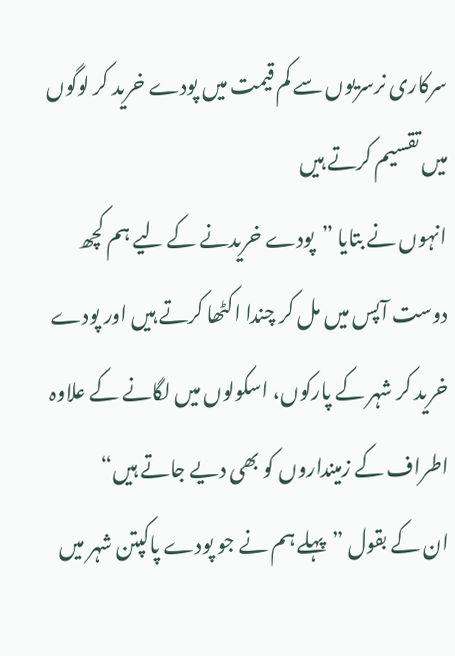سرکاری نرسریوں سے کم قیمت میں پودے خرید کر لوگوں میں تقسیم کرتے ہیں
انہوں نے بتایا ”پودے خریدنے کے لیے ہم کچھ دوست آپس میں مل کر چندا اکٹھا کرتے ہیں اور پودے خرید کر شہر کے پارکوں، اسکولوں میں لگانے کے علاوہ اطراف کے زمینداروں کو بھی دیے جاتے ہیں“
ان کے بقول ”پہلے ہم نے جو پودے پاکپتن شہر میں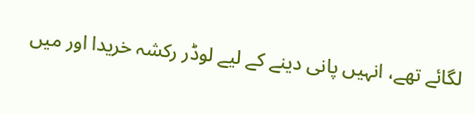لگائے تھے، انہیں پانی دینے کے لیے لوڈر رکشہ خریدا اور میں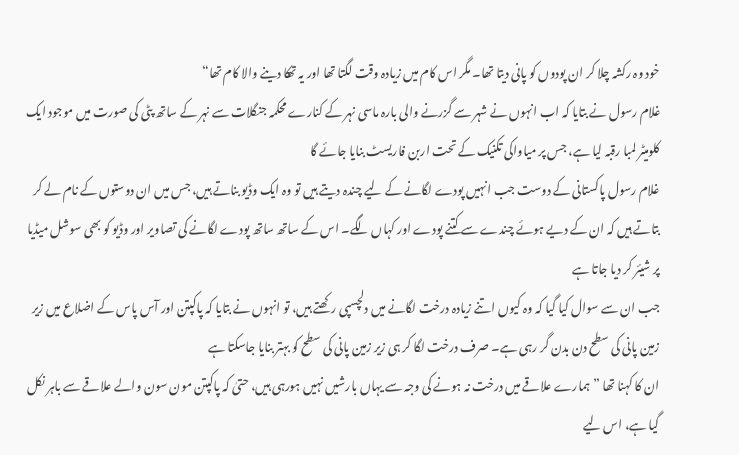خود وہ رکشہ چلا کر ان پودوں کو پانی دیتا تھا۔ مگر اس کام میں زیادہ وقت لگتا تھا اور یہ تھکا دینے والا کام تھا“
غلام رسول نے بتایا کہ اب انہوں نے شہر سے گزرنے والی بارہ ماسی نہر کے کنارے محکمہ جنگلات سے نہر کے ساتھ پٹی کی صورت میں موجود ایک کلومیٹر لمبا رقبہ لیا ہے، جس پر میاواکی تکنیک کے تحت اربن فاریسٹ بنایا جائے گا
غلام رسول پاکستانی کے دوست جب انہیں پودے لگانے کے لیے چندہ دیتے ہیں تو وہ ایک وڈیو بناتے ہیں، جس میں ان دوستوں کے نام لے کر بتاتے ہیں کہ ان کے دیے ہوئے چندے سے کتنے پودے اور کہاں لگے۔ اس کے ساتھ ساتھ پودے لگانے کی تصاویر اور وڈیو کو بھی سوشل میڈیا پر شیئر کر دیا جاتا ہے
جب ان سے سوال کیا گیا کہ وہ کیوں اتنے زیادہ درخت لگانے میں دلچسپی رکھتے ہیں، تو انہوں نے بتایا کہ پاکپتن اور آس پاس کے اضلاع میں زیر زمین پانی کی سطح دن بدن گر رہی ہے۔ صرف درخت لگا کر ہی زیر زمین پانی کی سطح کو بہتر بنایا جاسکتا ہے
ان کا کہنا تھا ”ہمارے علاقے میں درخت نہ ہونے کی وجہ سے یہاں بارشیں نہیں ہورہی ہیں، حتیٰ کہ پاکپتن مون سون والے علاقے سے باہر نکل گیا ہے، اس لیے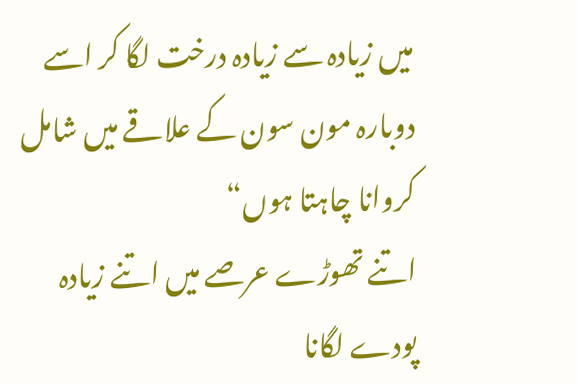میں زیادہ سے زیادہ درخت لگا کر اسے دوبارہ مون سون کے علاقے میں شامل کروانا چاہتا ہوں“
اتنے تھوڑے عرصے میں اتنے زیادہ پودے لگانا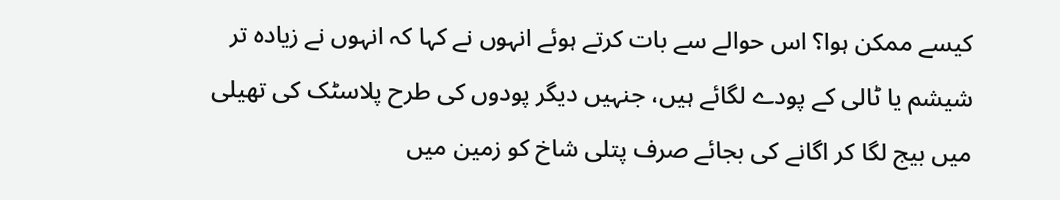کیسے ممکن ہوا؟ اس حوالے سے بات کرتے ہوئے انہوں نے کہا کہ انہوں نے زیادہ تر شیشم یا ٹالی کے پودے لگائے ہیں، جنہیں دیگر پودوں کی طرح پلاسٹک کی تھیلی میں بیج لگا کر اگانے کی بجائے صرف پتلی شاخ کو زمین میں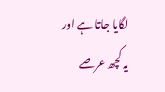لگایا جاتا ہے اور یہ کچھ عرصے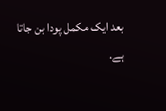بعد ایک مکمل پودا بن جاتا ہے.